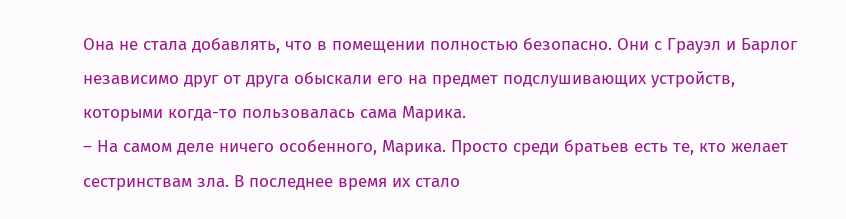Она не стала добавлять, что в помещении полностью безопасно. Они с Грауэл и Барлог независимо друг от друга обыскали его на предмет подслушивающих устройств, которыми когда-то пользовалась сама Марика.
– На самом деле ничего особенного, Марика. Просто среди братьев есть те, кто желает сестринствам зла. В последнее время их стало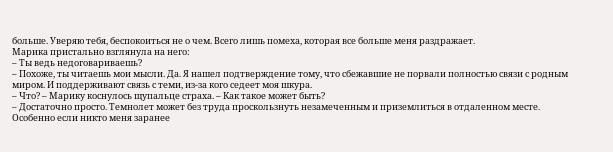больше. Уверяю тебя, беспокоиться не о чем. Всего лишь помеха, которая все больше меня раздражает.
Марика пристально взглянула на него:
– Ты ведь недоговариваешь?
– Похоже, ты читаешь мои мысли. Да. Я нашел подтверждение тому, что сбежавшие не порвали полностью связи с родным миром. И поддерживают связь с теми, из-за кого седеет моя шкура.
– Что? – Марику коснулось щупальце страха. – Как такое может быть?
– Достаточно просто. Темнолет может без труда проскользнуть незамеченным и приземлиться в отдаленном месте. Особенно если никто меня заранее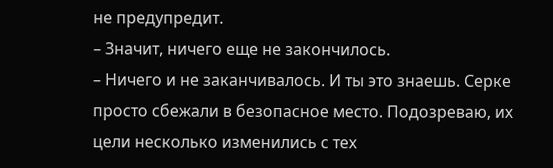не предупредит.
– Значит, ничего еще не закончилось.
– Ничего и не заканчивалось. И ты это знаешь. Серке просто сбежали в безопасное место. Подозреваю, их цели несколько изменились с тех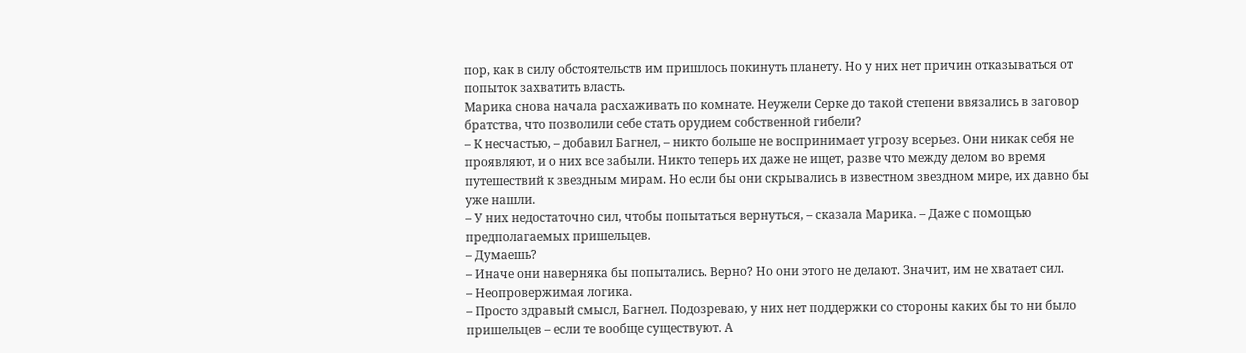пор, как в силу обстоятельств им пришлось покинуть планету. Но у них нет причин отказываться от попыток захватить власть.
Марика снова начала расхаживать по комнате. Неужели Серке до такой степени ввязались в заговор братства, что позволили себе стать орудием собственной гибели?
– К несчастью, – добавил Багнел, – никто больше не воспринимает угрозу всерьез. Они никак себя не проявляют, и о них все забыли. Никто теперь их даже не ищет, разве что между делом во время путешествий к звездным мирам. Но если бы они скрывались в известном звездном мире, их давно бы уже нашли.
– У них недостаточно сил, чтобы попытаться вернуться, – сказала Марика. – Даже с помощью предполагаемых пришельцев.
– Думаешь?
– Иначе они наверняка бы попытались. Верно? Но они этого не делают. Значит, им не хватает сил.
– Неопровержимая логика.
– Просто здравый смысл, Багнел. Подозреваю, у них нет поддержки со стороны каких бы то ни было пришельцев – если те вообще существуют. А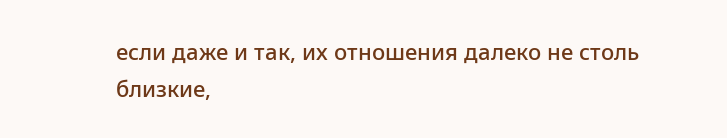если даже и так, их отношения далеко не столь близкие,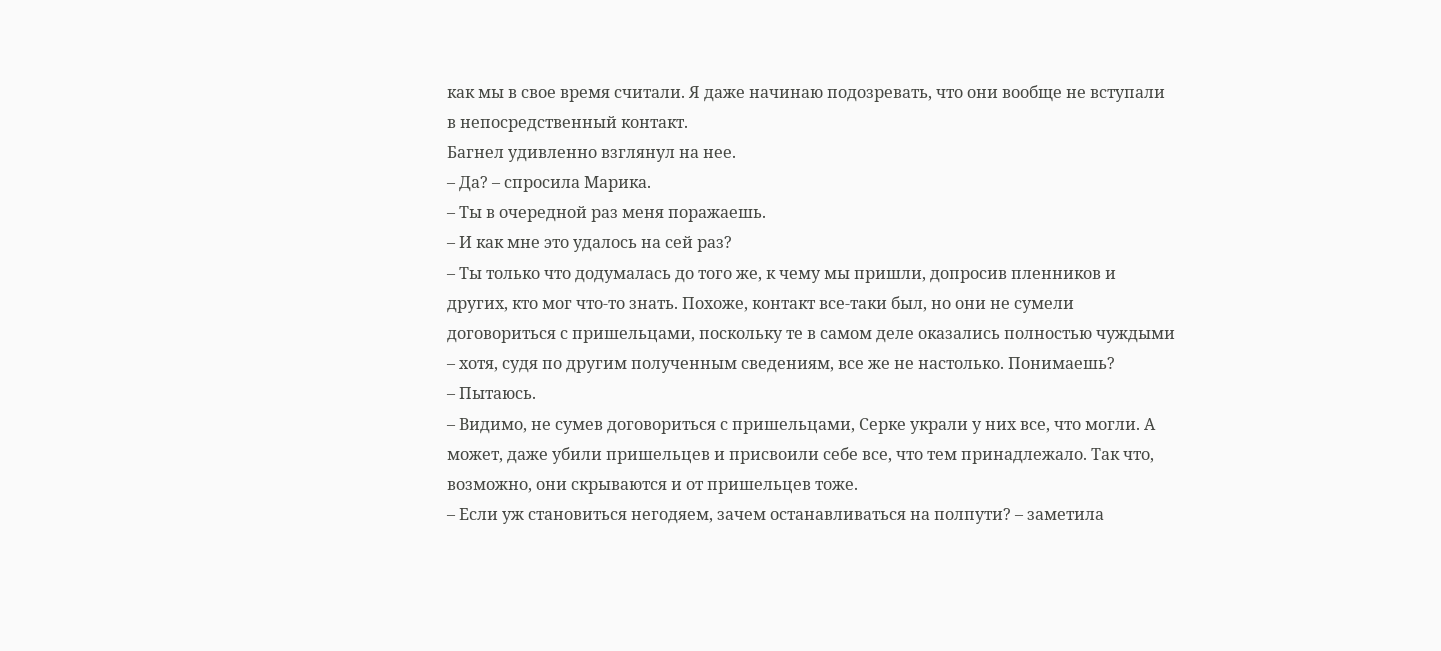как мы в свое время считали. Я даже начинаю подозревать, что они вообще не вступали в непосредственный контакт.
Багнел удивленно взглянул на нее.
– Да? – спросила Марика.
– Ты в очередной раз меня поражаешь.
– И как мне это удалось на сей раз?
– Ты только что додумалась до того же, к чему мы пришли, допросив пленников и других, кто мог что-то знать. Похоже, контакт все-таки был, но они не сумели договориться с пришельцами, поскольку те в самом деле оказались полностью чуждыми – хотя, судя по другим полученным сведениям, все же не настолько. Понимаешь?
– Пытаюсь.
– Видимо, не сумев договориться с пришельцами, Серке украли у них все, что могли. А может, даже убили пришельцев и присвоили себе все, что тем принадлежало. Так что, возможно, они скрываются и от пришельцев тоже.
– Если уж становиться негодяем, зачем останавливаться на полпути? – заметила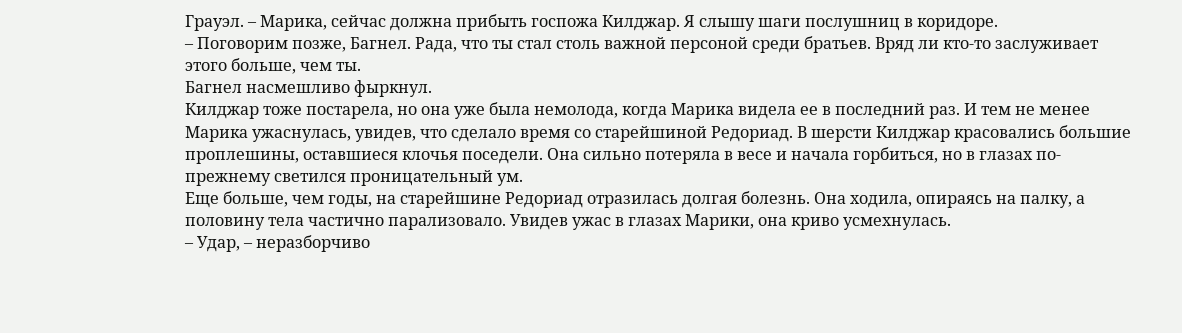Грауэл. – Марика, сейчас должна прибыть госпожа Килджар. Я слышу шаги послушниц в коридоре.
– Поговорим позже, Багнел. Рада, что ты стал столь важной персоной среди братьев. Вряд ли кто-то заслуживает этого больше, чем ты.
Багнел насмешливо фыркнул.
Килджар тоже постарела, но она уже была немолода, когда Марика видела ее в последний раз. И тем не менее Марика ужаснулась, увидев, что сделало время со старейшиной Редориад. В шерсти Килджар красовались большие проплешины, оставшиеся клочья поседели. Она сильно потеряла в весе и начала горбиться, но в глазах по-прежнему светился проницательный ум.
Еще больше, чем годы, на старейшине Редориад отразилась долгая болезнь. Она ходила, опираясь на палку, а половину тела частично парализовало. Увидев ужас в глазах Марики, она криво усмехнулась.
– Удар, – неразборчиво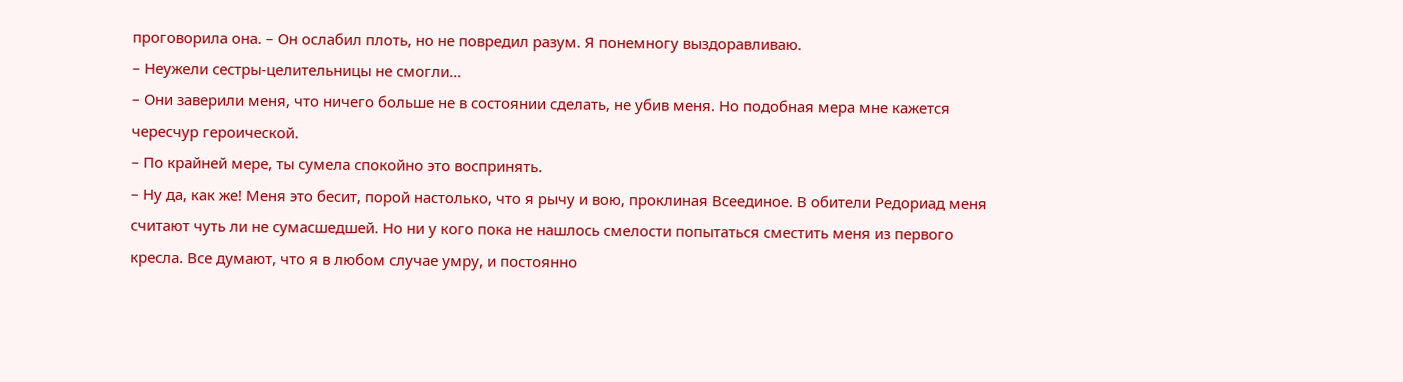проговорила она. – Он ослабил плоть, но не повредил разум. Я понемногу выздоравливаю.
– Неужели сестры-целительницы не смогли…
– Они заверили меня, что ничего больше не в состоянии сделать, не убив меня. Но подобная мера мне кажется чересчур героической.
– По крайней мере, ты сумела спокойно это воспринять.
– Ну да, как же! Меня это бесит, порой настолько, что я рычу и вою, проклиная Всеединое. В обители Редориад меня считают чуть ли не сумасшедшей. Но ни у кого пока не нашлось смелости попытаться сместить меня из первого кресла. Все думают, что я в любом случае умру, и постоянно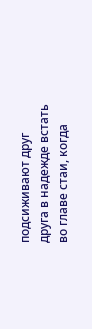подсиживают друг друга в надежде встать во главе стаи, когда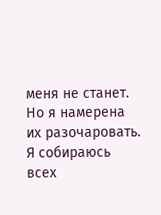меня не станет. Но я намерена их разочаровать. Я собираюсь всех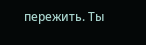пережить. Ты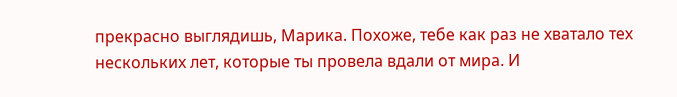прекрасно выглядишь, Марика. Похоже, тебе как раз не хватало тех нескольких лет, которые ты провела вдали от мира. И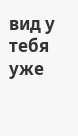вид у тебя уже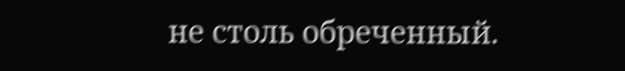не столь обреченный.